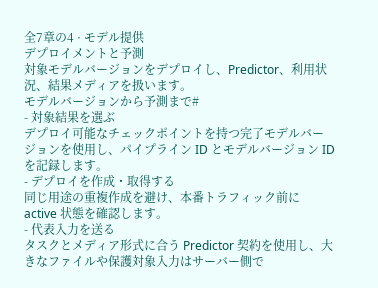全7章の4 · モデル提供
デプロイメントと予測
対象モデルバージョンをデプロイし、Predictor、利用状況、結果メディアを扱います。
モデルバージョンから予測まで#
- 対象結果を選ぶ
デプロイ可能なチェックポイントを持つ完了モデルバージョンを使用し、パイプライン ID とモデルバージョン ID を記録します。
- デプロイを作成・取得する
同じ用途の重複作成を避け、本番トラフィック前に active 状態を確認します。
- 代表入力を送る
タスクとメディア形式に合う Predictor 契約を使用し、大きなファイルや保護対象入力はサーバー側で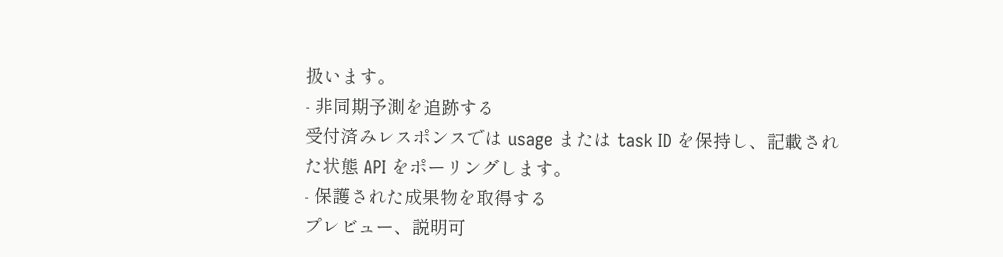扱います。
- 非同期予測を追跡する
受付済みレスポンスでは usage または task ID を保持し、記載された状態 API をポーリングします。
- 保護された成果物を取得する
プレビュー、説明可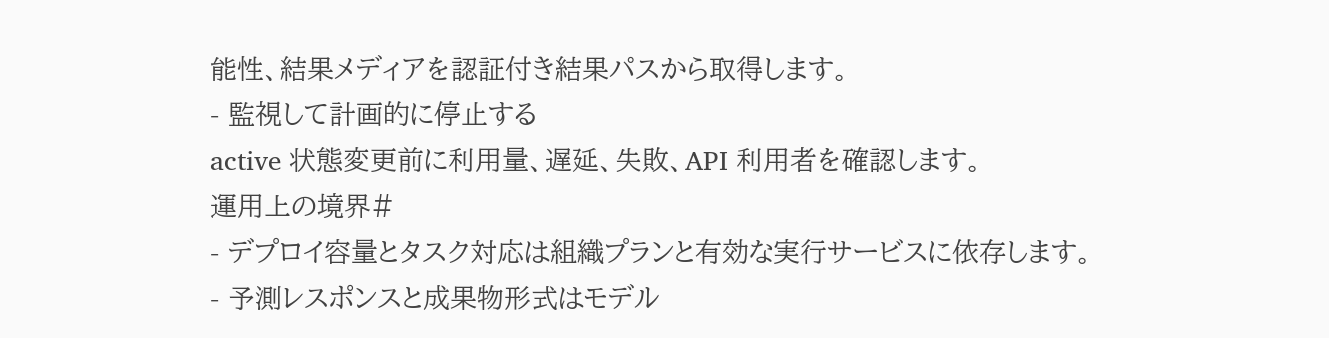能性、結果メディアを認証付き結果パスから取得します。
- 監視して計画的に停止する
active 状態変更前に利用量、遅延、失敗、API 利用者を確認します。
運用上の境界#
- デプロイ容量とタスク対応は組織プランと有効な実行サービスに依存します。
- 予測レスポンスと成果物形式はモデル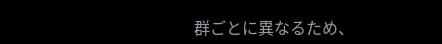群ごとに異なるため、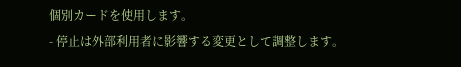個別カードを使用します。
- 停止は外部利用者に影響する変更として調整します。